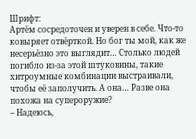Шрифт:
Артём сосредоточен и уверен в себе. Что-то ковыряет отвёрткой. Но бог ты мой, как же несерьёзно это выглядит… Столько людей погибло из-за этой штуковины, такие хитроумные комбинации выстраивали, чтобы её заполучить. А она… Разве она похожа на супероружие?
– Надеюсь,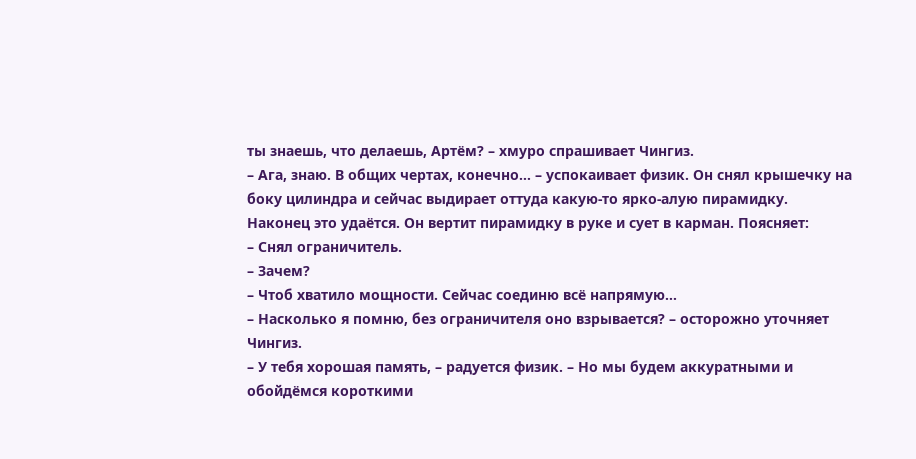ты знаешь, что делаешь, Артём? – хмуро спрашивает Чингиз.
– Ага, знаю. В общих чертах, конечно… – успокаивает физик. Он снял крышечку на боку цилиндра и сейчас выдирает оттуда какую-то ярко-алую пирамидку.
Наконец это удаётся. Он вертит пирамидку в руке и сует в карман. Поясняет:
– Снял ограничитель.
– Зачем?
– Чтоб хватило мощности. Сейчас соединю всё напрямую…
– Насколько я помню, без ограничителя оно взрывается? – осторожно уточняет Чингиз.
– У тебя хорошая память, – радуется физик. – Но мы будем аккуратными и обойдёмся короткими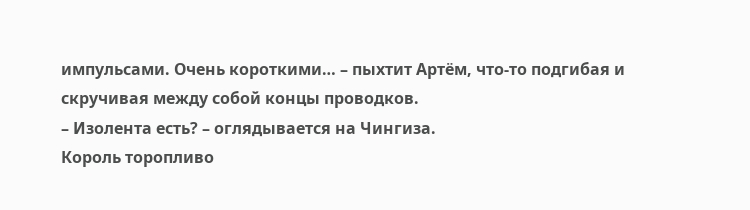импульсами. Очень короткими… – пыхтит Артём, что-то подгибая и скручивая между собой концы проводков.
– Изолента есть? – оглядывается на Чингиза.
Король торопливо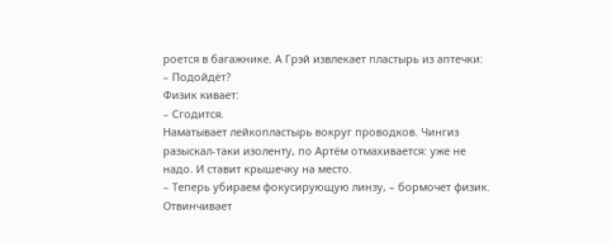роется в багажнике. А Грэй извлекает пластырь из аптечки:
– Подойдёт?
Физик кивает:
– Сгодится.
Наматывает лейкопластырь вокруг проводков. Чингиз разыскал-таки изоленту, по Артём отмахивается: уже не надо. И ставит крышечку на место.
– Теперь убираем фокусирующую линзу, – бормочет физик. Отвинчивает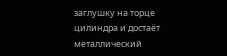заглушку на торце цилиндра и достаёт металлический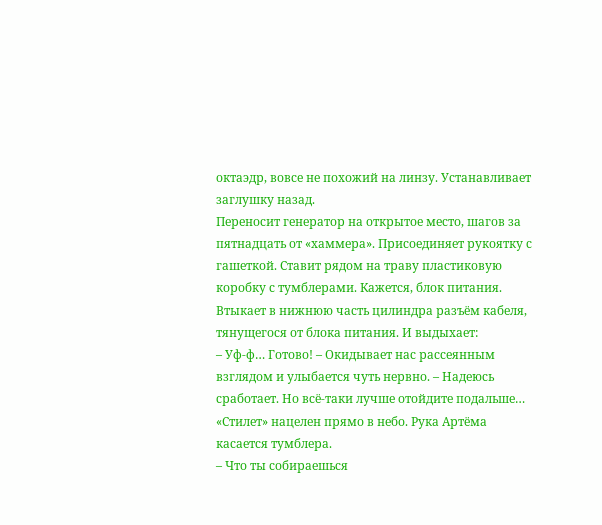октаэдр, вовсе не похожий на линзу. Устанавливает заглушку назад.
Переносит генератор на открытое место, шагов за пятнадцать от «хаммера». Присоединяет рукоятку с гашеткой. Ставит рядом на траву пластиковую коробку с тумблерами. Кажется, блок питания. Втыкает в нижнюю часть цилиндра разъём кабеля, тянущегося от блока питания. И выдыхает:
– Уф-ф… Готово! – Окидывает нас рассеянным взглядом и улыбается чуть нервно. – Надеюсь сработает. Но всё-таки лучше отойдите подальше…
«Стилет» нацелен прямо в небо. Рука Артёма касается тумблера.
– Что ты собираешься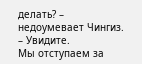делать? – недоумевает Чингиз.
– Увидите.
Мы отступаем за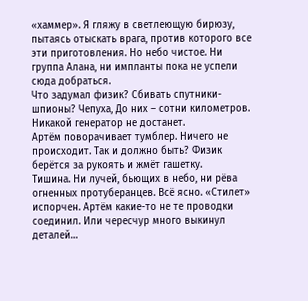«хаммер». Я гляжу в светлеющую бирюзу, пытаясь отыскать врага, против которого все эти приготовления. Но небо чистое. Ни группа Алана, ни импланты пока не успели сюда добраться.
Что задумал физик? Сбивать спутники-шпионы? Чепуха, До них – сотни километров. Никакой генератор не достанет.
Артём поворачивает тумблер. Ничего не происходит. Так и должно быть? Физик берётся за рукоять и жмёт гашетку.
Тишина. Ни лучей, бьющих в небо, ни рёва огненных протуберанцев. Всё ясно. «Стилет» испорчен. Артём какие-то не те проводки соединил. Или чересчур много выкинул деталей…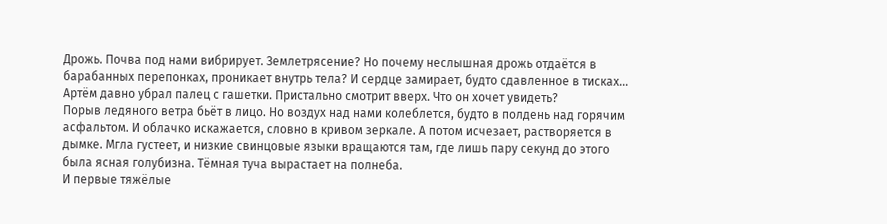Дрожь. Почва под нами вибрирует. Землетрясение? Но почему неслышная дрожь отдаётся в барабанных перепонках, проникает внутрь тела? И сердце замирает, будто сдавленное в тисках…
Артём давно убрал палец с гашетки. Пристально смотрит вверх. Что он хочет увидеть?
Порыв ледяного ветра бьёт в лицо. Но воздух над нами колеблется, будто в полдень над горячим асфальтом. И облачко искажается, словно в кривом зеркале. А потом исчезает, растворяется в дымке. Мгла густеет, и низкие свинцовые языки вращаются там, где лишь пару секунд до этого была ясная голубизна. Тёмная туча вырастает на полнеба.
И первые тяжёлые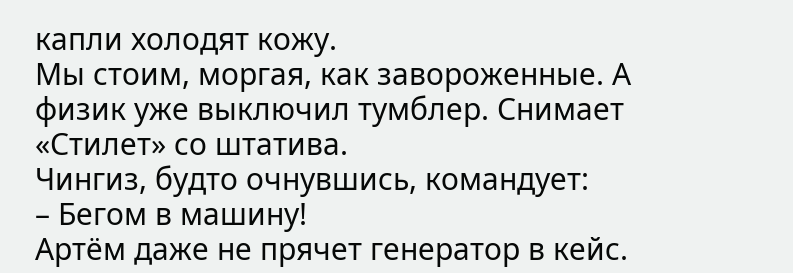капли холодят кожу.
Мы стоим, моргая, как завороженные. А физик уже выключил тумблер. Снимает «Стилет» со штатива.
Чингиз, будто очнувшись, командует:
– Бегом в машину!
Артём даже не прячет генератор в кейс.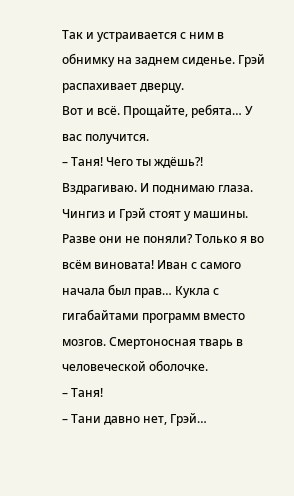Так и устраивается с ним в обнимку на заднем сиденье. Грэй распахивает дверцу.
Вот и всё. Прощайте, ребята… У вас получится.
– Таня! Чего ты ждёшь?!
Вздрагиваю. И поднимаю глаза. Чингиз и Грэй стоят у машины.
Разве они не поняли? Только я во всём виновата! Иван с самого начала был прав… Кукла с гигабайтами программ вместо мозгов. Смертоносная тварь в человеческой оболочке.
– Таня!
– Тани давно нет, Грэй…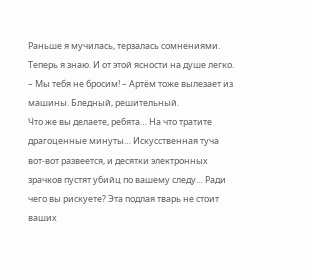Раньше я мучилась, терзалась сомнениями. Теперь я знаю. И от этой ясности на душе легко.
– Мы тебя не бросим! – Артём тоже вылезает из машины. Бледный, решительный.
Что же вы делаете, ребята… На что тратите драгоценные минуты… Искусственная туча вот-вот развеется, и десятки электронных зрачков пустят убийц по вашему следу… Ради чего вы рискуете? Эта подлая тварь не стоит ваших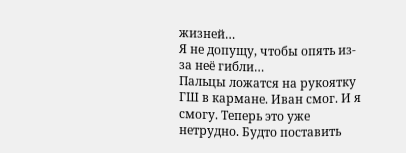жизней…
Я не допущу, чтобы опять из-за неё гибли…
Пальцы ложатся на рукоятку ГШ в кармане. Иван смог. И я смогу. Теперь это уже нетрудно. Будто поставить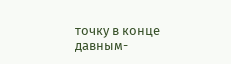точку в конце давным-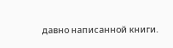давно написанной книги.